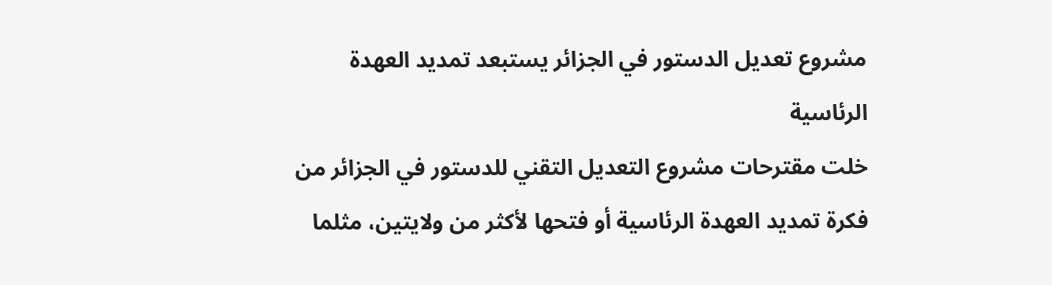مشروع تعديل الدستور في الجزائر يستبعد تمديد العهدة الرئاسية
خلت مقترحات مشروع التعديل التقني للدستور في الجزائر من فكرة تمديد العهدة الرئاسية أو فتحها لأكثر من ولايتين، مثلما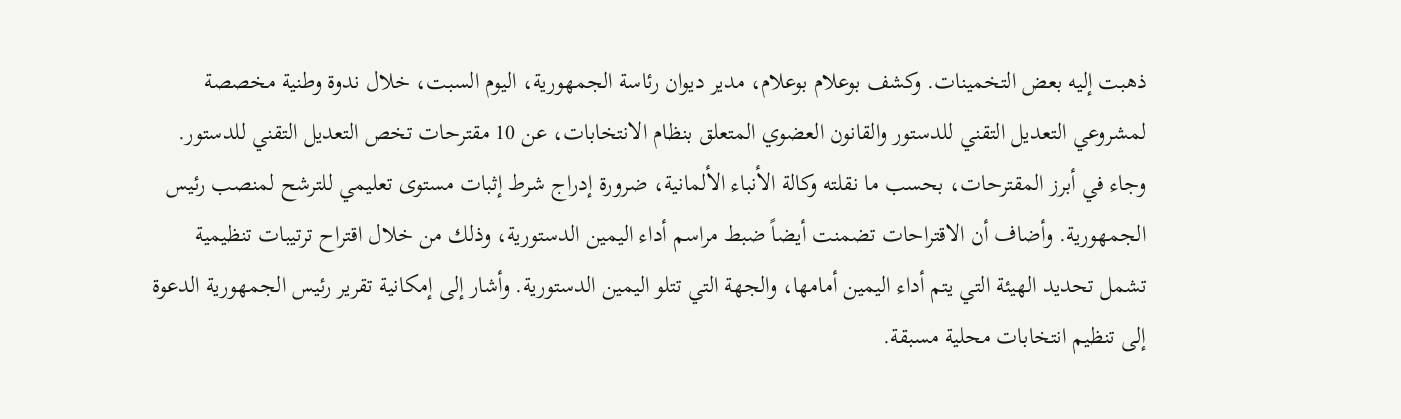ذهبت إليه بعض التخمينات. وكشف بوعلام بوعلام، مدير ديوان رئاسة الجمهورية، اليوم السبت، خلال ندوة وطنية مخصصة لمشروعي التعديل التقني للدستور والقانون العضوي المتعلق بنظام الانتخابات، عن 10 مقترحات تخص التعديل التقني للدستور.
وجاء في أبرز المقترحات، بحسب ما نقلته وكالة الأنباء الألمانية، ضرورة إدراج شرط إثبات مستوى تعليمي للترشح لمنصب رئيس الجمهورية. وأضاف أن الاقتراحات تضمنت أيضاً ضبط مراسم أداء اليمين الدستورية، وذلك من خلال اقتراح ترتيبات تنظيمية تشمل تحديد الهيئة التي يتم أداء اليمين أمامها، والجهة التي تتلو اليمين الدستورية. وأشار إلى إمكانية تقرير رئيس الجمهورية الدعوة إلى تنظيم انتخابات محلية مسبقة.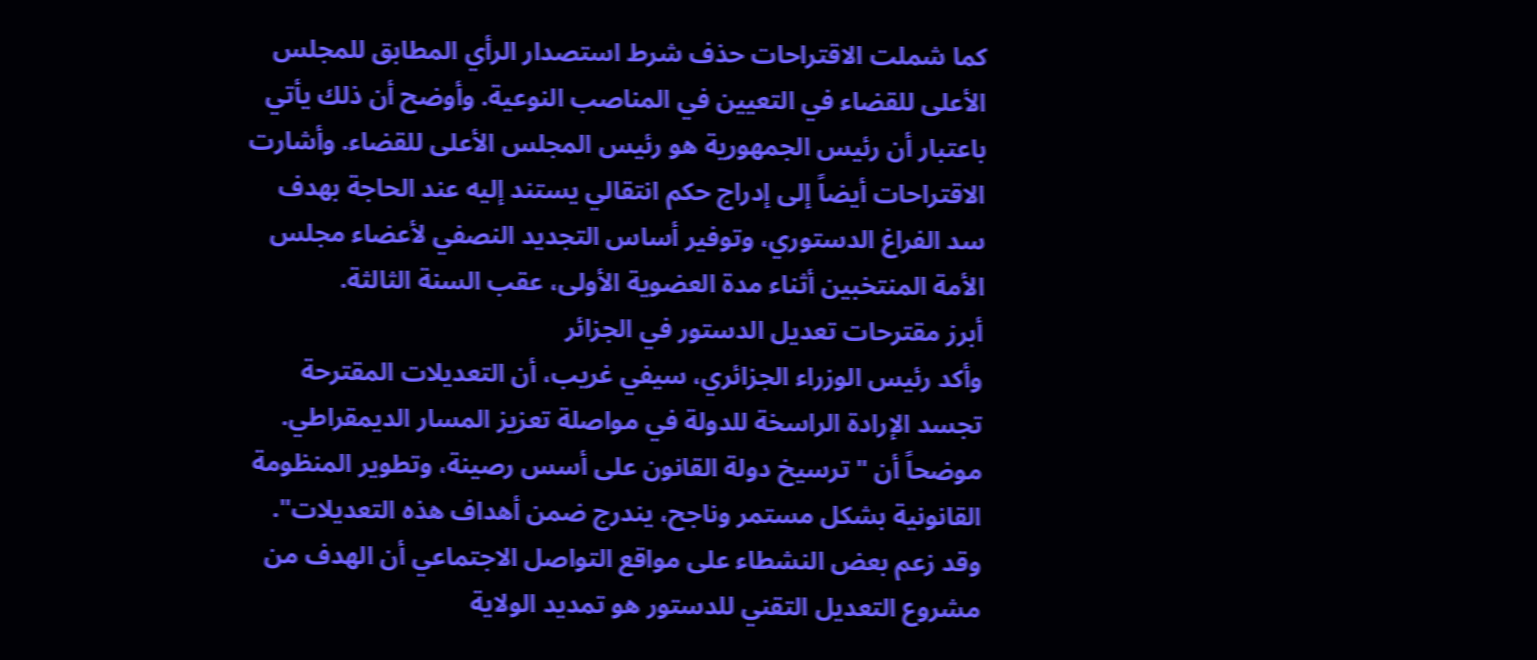كما شملت الاقتراحات حذف شرط استصدار الرأي المطابق للمجلس الأعلى للقضاء في التعيين في المناصب النوعية. وأوضح أن ذلك يأتي باعتبار أن رئيس الجمهورية هو رئيس المجلس الأعلى للقضاء. وأشارت الاقتراحات أيضاً إلى إدراج حكم انتقالي يستند إليه عند الحاجة بهدف سد الفراغ الدستوري، وتوفير أساس التجديد النصفي لأعضاء مجلس الأمة المنتخبين أثناء مدة العضوية الأولى، عقب السنة الثالثة.
أبرز مقترحات تعديل الدستور في الجزائر
وأكد رئيس الوزراء الجزائري، سيفي غريب، أن التعديلات المقترحة تجسد الإرادة الراسخة للدولة في مواصلة تعزيز المسار الديمقراطي. موضحاً أن "ترسيخ دولة القانون على أسس رصينة، وتطوير المنظومة القانونية بشكل مستمر وناجح، يندرج ضمن أهداف هذه التعديلات". وقد زعم بعض النشطاء على مواقع التواصل الاجتماعي أن الهدف من مشروع التعديل التقني للدستور هو تمديد الولاية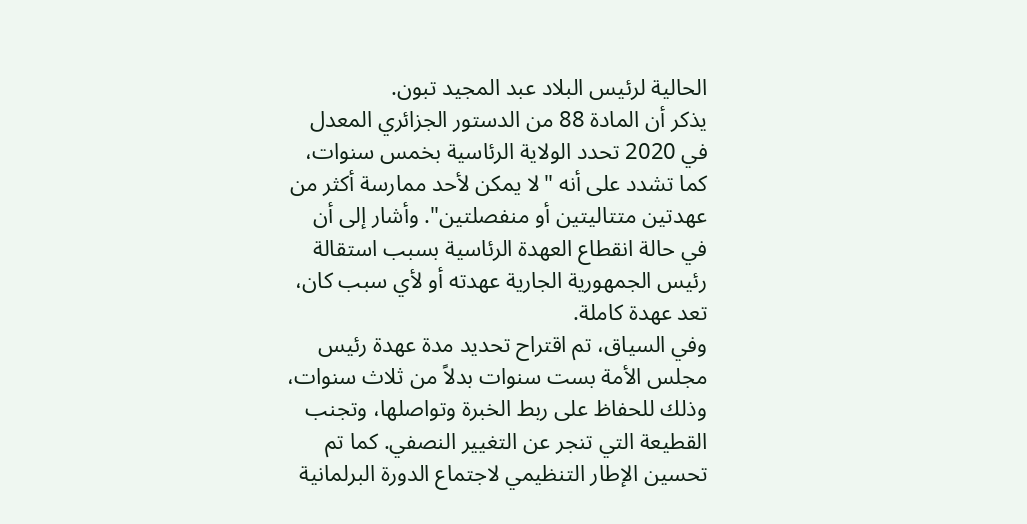الحالية لرئيس البلاد عبد المجيد تبون.
يذكر أن المادة 88 من الدستور الجزائري المعدل في 2020 تحدد الولاية الرئاسية بخمس سنوات، كما تشدد على أنه "لا يمكن لأحد ممارسة أكثر من عهدتين متتاليتين أو منفصلتين". وأشار إلى أن في حالة انقطاع العهدة الرئاسية بسبب استقالة رئيس الجمهورية الجارية عهدته أو لأي سبب كان، تعد عهدة كاملة.
وفي السياق، تم اقتراح تحديد مدة عهدة رئيس مجلس الأمة بست سنوات بدلاً من ثلاث سنوات، وذلك للحفاظ على ربط الخبرة وتواصلها، وتجنب القطيعة التي تنجر عن التغيير النصفي. كما تم تحسين الإطار التنظيمي لاجتماع الدورة البرلمانية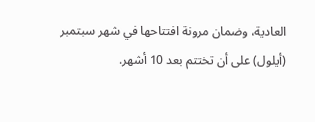العادية، وضمان مرونة افتتاحها في شهر سبتمبر (أيلول) على أن تختتم بعد 10 أشهر.